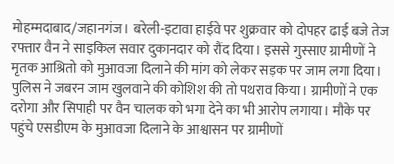मोहम्मदाबाद/जहानगंज। बरेली-इटावा हाईवे पर शुक्रवार को दोपहर ढाई बजे तेज रफ्तार वैन ने साइकिल सवार दुकानदार को रौंद दिया। इससे गुस्साए ग्रामीणों ने मृतक आश्रितो को मुआवजा दिलाने की मांग को लेकर सड़क पर जाम लगा दिया। पुलिस ने जबरन जाम खुलवाने की कोशिश की तो पथराव किया। ग्रामीणों ने एक दरोगा और सिपाही पर वैन चालक को भगा देने का भी आरोप लगाया। मौके पर पहुंचे एसडीएम के मुआवजा दिलाने के आश्वासन पर ग्रामीणों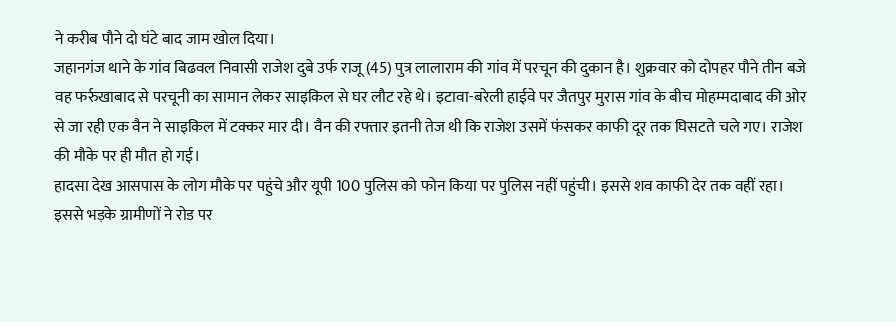ने करीब पौने दो घंटे बाद जाम खोल दिया।
जहानगंज थाने के गांव बिढवल निवासी राजेश दुबे उर्फ राजू (45) पुत्र लालाराम की गांव में परचून की दुकान है। शुक्रवार को दोपहर पौने तीन बजे वह फर्रुखाबाद से परचूनी का सामान लेकर साइकिल से घर लौट रहे थे। इटावा-बरेली हाईवे पर जैतपुर मुरास गांव के बीच मोहम्मदाबाद की ओर से जा रही एक वैन ने साइकिल में टक्कर मार दी। वैन की रफ्तार इतनी तेज थी कि राजेश उसमें फंसकर काफी दूर तक घिसटते चले गए। राजेश की मौके पर ही मौत हो गई।
हादसा देख आसपास के लोग मौके पर पहुंचे और यूपी 100 पुलिस को फोन किया पर पुलिस नहीं पहुंची। इससे शव काफी देर तक वहीं रहा। इससे भड़के ग्रामीणों ने रोड पर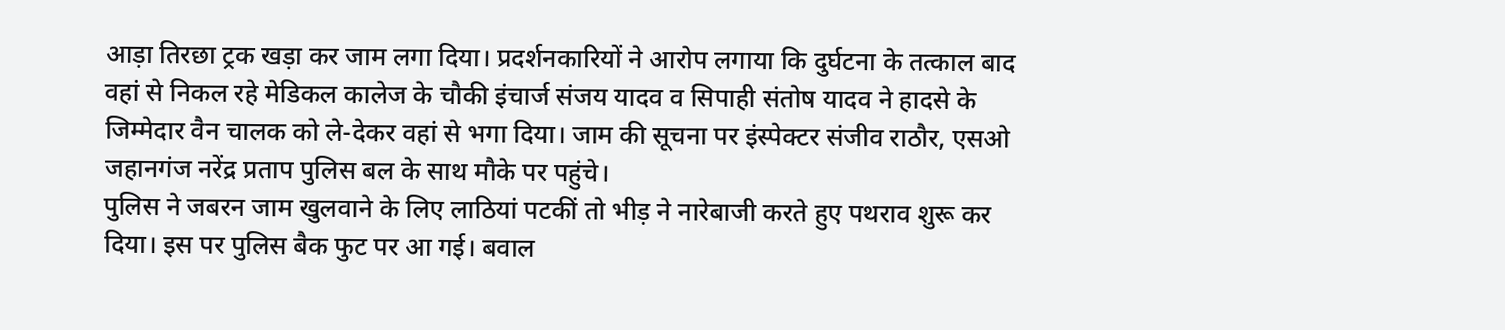आड़ा तिरछा ट्रक खड़ा कर जाम लगा दिया। प्रदर्शनकारियों ने आरोप लगाया कि दुर्घटना के तत्काल बाद वहां से निकल रहे मेडिकल कालेज के चौकी इंचार्ज संजय यादव व सिपाही संतोष यादव ने हादसे के जिम्मेदार वैन चालक को ले-देकर वहां से भगा दिया। जाम की सूचना पर इंस्पेक्टर संजीव राठौर, एसओ जहानगंज नरेंद्र प्रताप पुलिस बल के साथ मौके पर पहुंचे।
पुलिस ने जबरन जाम खुलवाने के लिए लाठियां पटकीं तो भीड़ ने नारेबाजी करते हुए पथराव शुरू कर दिया। इस पर पुलिस बैक फुट पर आ गई। बवाल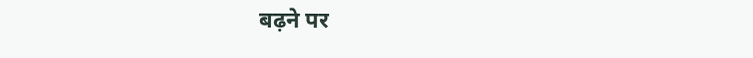बढ़ने पर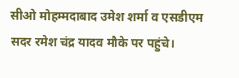सीओ मोहम्मदाबाद उमेश शर्मा व एसडीएम सदर रमेश चंद्र यादव मौके पर पहुंचे।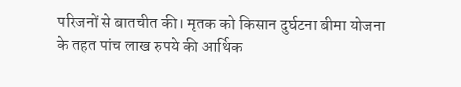परिजनों से बातचीत की। मृतक को किसान दुर्घटना बीमा योजना के तहत पांच लाख रुपये की आर्थिक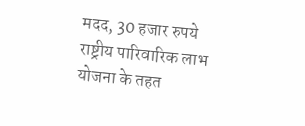मदद, 30 हजार रुपये राष्ट्रीय पारिवारिक लाभ योजना के तहत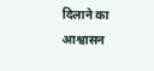दिलाने का आश्वासन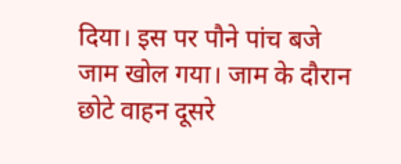दिया। इस पर पौने पांच बजे जाम खोल गया। जाम के दौरान छोटे वाहन दूसरे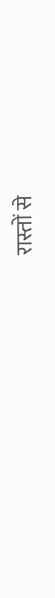रास्तों से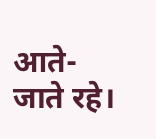आते-जाते रहे।